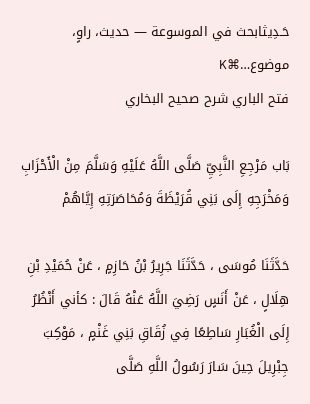حَـدِيثابحث في الموسوعة — حديث، راوٍ، موضوع…⌘K
فتح الباري شرح صحيح البخاري

بَاب مَرْجِعِ النَّبِيِّ صَلَّى اللَّهُ عَلَيْهِ وَسَلَّمَ مِنْ الْأَحْزَابِ وَمَخْرَجِهِ إِلَى بَنِي قُرَيْظَةَ وَمُحَاصَرَتِهِ إِيَّاهُمْ

حَدَّثَنَا مُوسَى ، حَدَّثَنَا جَرِيرُ بْنُ حَازِمٍ ، عَنْ حُمَيْدِ بْنِ هِلَالٍ ، عَنْ أَنَسٍ رَضِيَ اللَّهُ عَنْهُ قَالَ : كأني أَنْظُرُ إِلَى الْغُبَارِ سَاطِعًا فِي زُقَاقِ بَنِي غَنْمٍ ، مَوْكِبَ جِبْرِيلَ حِينَ سَارَ رَسُولُ اللَّهِ صَلَّى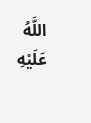اللَّهُ عَلَيْهِ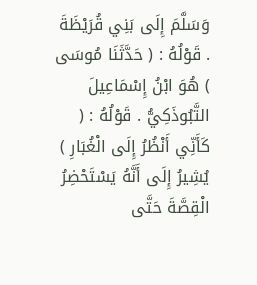وَسَلَّمَ إِلَى بَنِي قُرَيْظَةَ . قَوْلُهُ : ( حَدَّثَنَا مُوسَى ) هُوَ ابْنُ إِسْمَاعِيلَ التَّبُوذَكِيُّ . قَوْلُهُ : ( كَأَنِّي أَنْظُرُ إِلَى الْغُبَارِ ) يُشِيرُ إِلَى أَنَّهُ يَسْتَحْضِرُ الْقِصَّةَ حَتَّى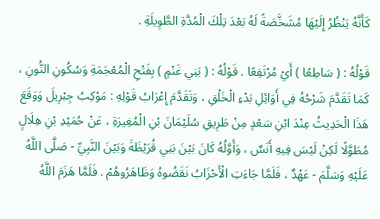كَأَنَّهُ يَنْظُرُ إِلَيْهَا مُشَخَّصَةً لَهُ بَعْدَ تِلْكَ الْمُدَّةِ الطَّوِيلَةِ .

قَوْلُهُ : ( سَاطِعًا ) أَيْ مُرْتَفِعًا . قَوْلُهُ : ( بَنِي غَنْمٍ ) بِفَتْحِ الْمُعْجَمَةِ وَسُكُونِ النُّونِ ، كَمَا تَقَدَّمَ شَرْحُهُ فِي أَوَائِلِ بَدْءِ الْخَلْقِ ، وَتَقَدَّمَ إِعْرَابُ قَوْلِهِ : مَوْكِبُ جِبْرِيلَ وَوَقَعَ هَذَا الْحَدِيثُ عِنْدَ ابْنِ سَعْدٍ مِنْ طَرِيقِ سُلَيْمَانَ بْنِ الْمُغِيرَةِ ، عَنْ حُمَيْدِ بْنِ هِلَالٍ مُطَوَّلًا لَكِنْ لَيْسَ فِيهِ أَنَسٌ ، وَأَوَّلُهُ كَانَ بَيْنَ بَنِي قُرَيْظَةَ وَبَيْنَ النَّبِيِّ - صَلَّى اللَّهُ عَلَيْهِ وَسَلَّمَ - عَهْدٌ ، فَلَمَّا جَاءَتِ الْأَحْزَابُ نَقَضُوهُ وَظَاهَرُوهُمْ . فَلَمَّا هَزَمَ اللَّهُ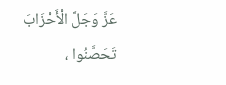عَزَّ وَجَلَّ الْأَحْزَابَ تَحَصَّنُوا ،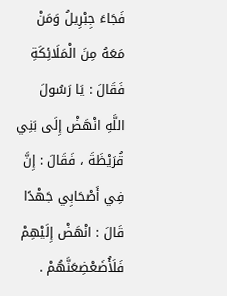فَجَاءَ جِبْرِيلُ وَمَنْ مَعَهُ مِنَ الْمَلَائِكَةِ فَقَالَ : يَا رَسُولَ اللَّهِ انْهَضْ إِلَى بَنِي قُرَيْظَةَ ، فَقَالَ : إِنَّ فِي أَصْحَابِي جَهْدًا قَالَ : انْهَضْ إِلَيْهِمْ فَلَأُضَعْضِعَنَّهُمْ .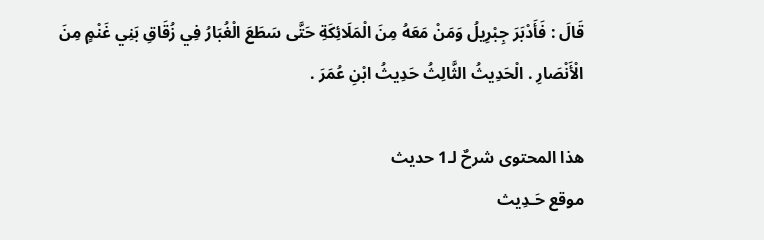قَالَ : فَأَدْبَرَ جِبْرِيلُ وَمَنْ مَعَهُ مِنَ الْمَلَائِكَةِ حَتَّى سَطَعَ الْغُبَارُ فِي زُقَاقِ بَنِي غَنْمٍ مِنَ الْأَنْصَارِ . الْحَدِيثُ الثَّالِثُ حَدِيثُ ابْنِ عُمَرَ .

هذا المحتوى شرحٌ لـ1 حديث
موقع حَـدِيث